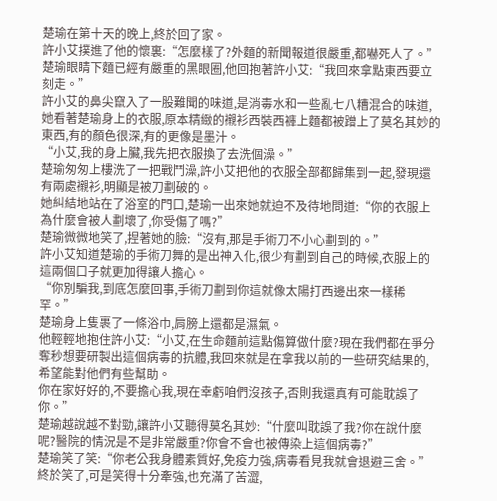楚瑜在第十天的晚上,終於回了家。
許小艾撲進了他的懷裏:“怎麼樣了?外麵的新聞報道很嚴重,都嚇死人了。”
楚瑜眼睛下麵已經有嚴重的黑眼圈,他回抱著許小艾:“我回來拿點東西要立刻走。”
許小艾的鼻尖竄入了一股難聞的味道,是消毒水和一些亂七八糟混合的味道,她看著楚瑜身上的衣服,原本精緻的襯衫西裝西褲上麵都被蹭上了莫名其妙的東西,有的顏色很深,有的更像是墨汁。
“小艾,我的身上臟,我先把衣服換了去洗個澡。”
楚瑜匆匆上樓洗了一把戰鬥澡,許小艾把他的衣服全部都歸集到一起,發現還有兩處襯衫,明顯是被刀劃破的。
她糾結地站在了浴室的門口,楚瑜一出來她就迫不及待地問道:“你的衣服上為什麼會被人劃壞了,你受傷了嗎?”
楚瑜微微地笑了,捏著她的臉:“沒有,那是手術刀不小心劃到的。”
許小艾知道楚瑜的手術刀舞的是出神入化,很少有劃到自己的時候,衣服上的這兩個口子就更加得讓人擔心。
“你別騙我,到底怎麼回事,手術刀劃到你這就像太陽打西邊出來一樣稀罕。”
楚瑜身上隻裹了一條浴巾,肩膀上還都是濕氣。
他輕輕地抱住許小艾:“小艾,在生命麵前這點傷算做什麼?現在我們都在爭分奪秒想要研製出這個病毒的抗體,我回來就是在拿我以前的一些研究結果的,希望能對他們有些幫助。
你在家好好的,不要擔心我,現在幸虧咱們沒孩子,否則我還真有可能耽誤了你。”
楚瑜越說越不對勁,讓許小艾聽得莫名其妙:“什麼叫耽誤了我?你在說什麼呢?醫院的情況是不是非常嚴重?你會不會也被傳染上這個病毒?”
楚瑜笑了笑:“你老公我身體素質好,免疫力強,病毒看見我就會退避三舍。”
終於笑了,可是笑得十分牽強,也充滿了苦澀,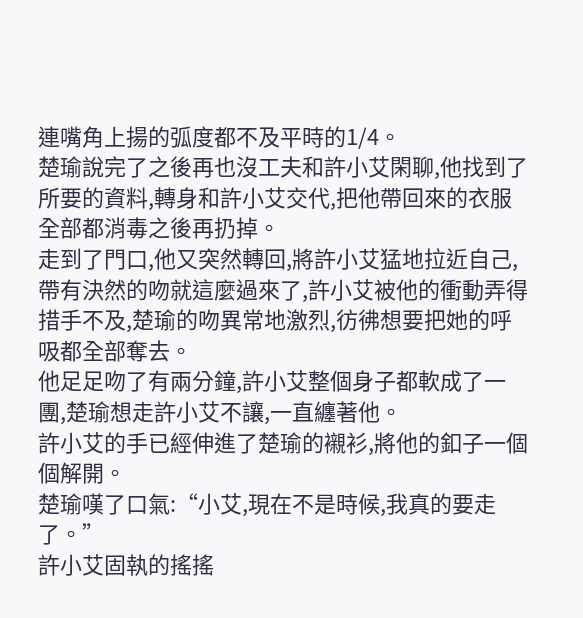連嘴角上揚的弧度都不及平時的1/4。
楚瑜說完了之後再也沒工夫和許小艾閑聊,他找到了所要的資料,轉身和許小艾交代,把他帶回來的衣服全部都消毒之後再扔掉。
走到了門口,他又突然轉回,將許小艾猛地拉近自己,帶有決然的吻就這麼過來了,許小艾被他的衝動弄得措手不及,楚瑜的吻異常地激烈,彷彿想要把她的呼吸都全部奪去。
他足足吻了有兩分鐘,許小艾整個身子都軟成了一團,楚瑜想走許小艾不讓,一直纏著他。
許小艾的手已經伸進了楚瑜的襯衫,將他的釦子一個個解開。
楚瑜嘆了口氣:“小艾,現在不是時候,我真的要走了。”
許小艾固執的搖搖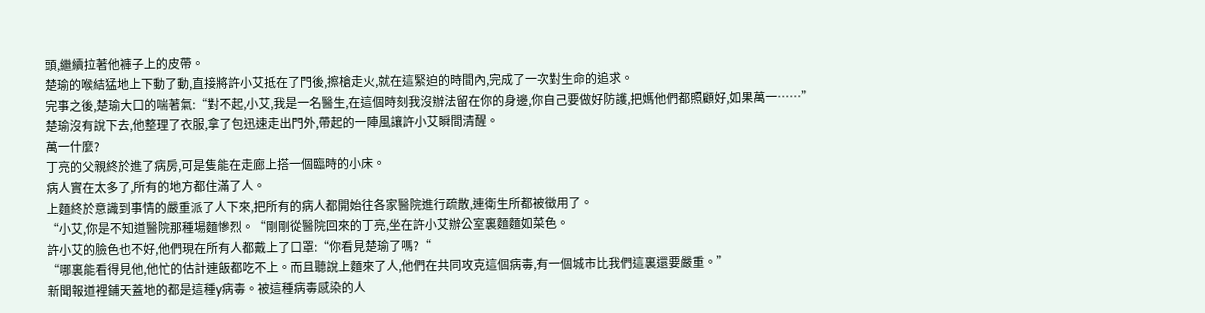頭,繼續拉著他褲子上的皮帶。
楚瑜的喉結猛地上下動了動,直接將許小艾抵在了門後,擦槍走火,就在這緊迫的時間內,完成了一次對生命的追求。
完事之後,楚瑜大口的喘著氣:“對不起,小艾,我是一名醫生,在這個時刻我沒辦法留在你的身邊,你自己要做好防護,把媽他們都照顧好,如果萬一……”
楚瑜沒有說下去,他整理了衣服,拿了包迅速走出門外,帶起的一陣風讓許小艾瞬間清醒。
萬一什麼?
丁亮的父親終於進了病房,可是隻能在走廊上搭一個臨時的小床。
病人實在太多了,所有的地方都住滿了人。
上麵終於意識到事情的嚴重派了人下來,把所有的病人都開始往各家醫院進行疏散,連衛生所都被徵用了。
“小艾,你是不知道醫院那種場麵慘烈。“剛剛從醫院回來的丁亮,坐在許小艾辦公室裏麵麵如菜色。
許小艾的臉色也不好,他們現在所有人都戴上了口罩:“你看見楚瑜了嗎?“
“哪裏能看得見他,他忙的估計連飯都吃不上。而且聽說上麵來了人,他們在共同攻克這個病毒,有一個城市比我們這裏還要嚴重。”
新聞報道裡鋪天蓋地的都是這種y病毒。被這種病毒感染的人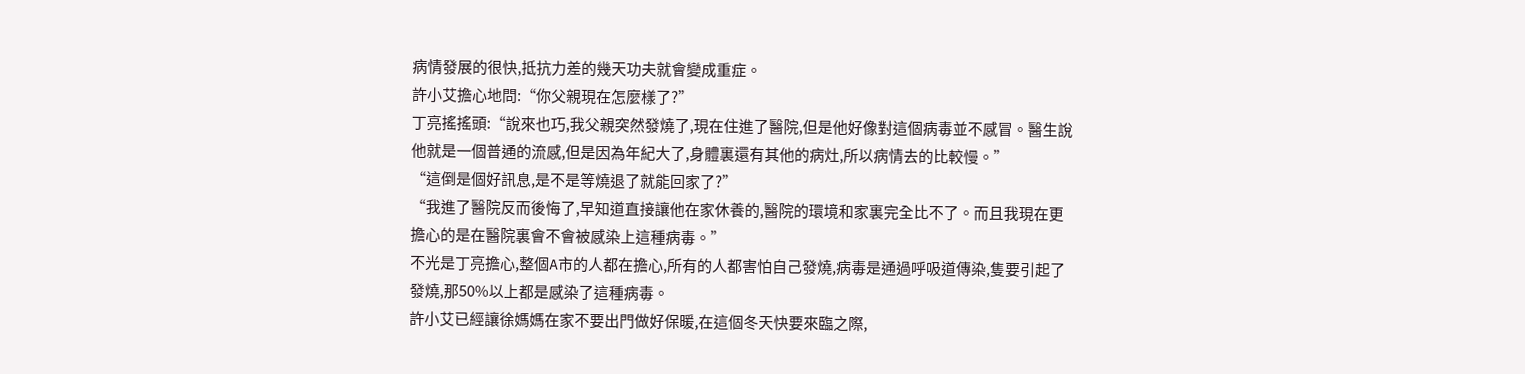病情發展的很快,抵抗力差的幾天功夫就會變成重症。
許小艾擔心地問:“你父親現在怎麼樣了?”
丁亮搖搖頭:“說來也巧,我父親突然發燒了,現在住進了醫院,但是他好像對這個病毒並不感冒。醫生說他就是一個普通的流感,但是因為年紀大了,身體裏還有其他的病灶,所以病情去的比較慢。”
“這倒是個好訊息,是不是等燒退了就能回家了?”
“我進了醫院反而後悔了,早知道直接讓他在家休養的,醫院的環境和家裏完全比不了。而且我現在更擔心的是在醫院裏會不會被感染上這種病毒。”
不光是丁亮擔心,整個A市的人都在擔心,所有的人都害怕自己發燒,病毒是通過呼吸道傳染,隻要引起了發燒,那50%以上都是感染了這種病毒。
許小艾已經讓徐媽媽在家不要出門做好保暖,在這個冬天快要來臨之際,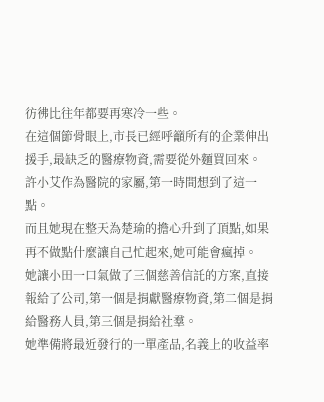彷彿比往年都要再寒冷一些。
在這個節骨眼上,市長已經呼籲所有的企業伸出援手,最缺乏的醫療物資,需要從外麵買回來。
許小艾作為醫院的家屬,第一時間想到了這一點。
而且她現在整天為楚瑜的擔心升到了頂點,如果再不做點什麼讓自己忙起來,她可能會瘋掉。
她讓小田一口氣做了三個慈善信託的方案,直接報給了公司,第一個是捐獻醫療物資,第二個是捐給醫務人員,第三個是捐給社羣。
她準備將最近發行的一單產品,名義上的收益率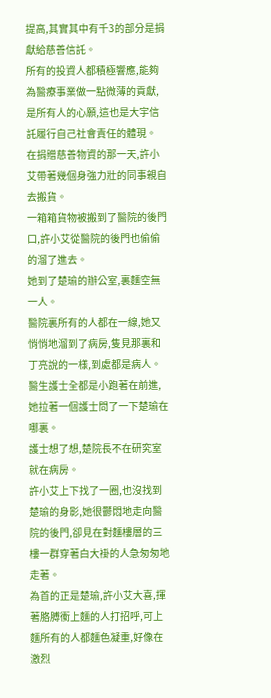提高,其實其中有千3的部分是捐獻給慈善信託。
所有的投資人都積極響應,能夠為醫療事業做一點微薄的貢獻,是所有人的心願,這也是大宇信託履行自己社會責任的體現。
在捐贈慈善物資的那一天,許小艾帶著幾個身強力壯的同事親自去搬貨。
一箱箱貨物被搬到了醫院的後門口,許小艾從醫院的後門也偷偷的溜了進去。
她到了楚瑜的辦公室,裏麵空無一人。
醫院裏所有的人都在一線,她又悄悄地溜到了病房,隻見那裏和丁亮說的一樣,到處都是病人。
醫生護士全都是小跑著在前進,她拉著一個護士問了一下楚瑜在哪裏。
護士想了想,楚院長不在研究室就在病房。
許小艾上下找了一圈,也沒找到楚瑜的身影,她很鬱悶地走向醫院的後門,卻見在對麵樓層的三樓一群穿著白大褂的人急匆匆地走著。
為首的正是楚瑜,許小艾大喜,揮著胳膊衝上麵的人打招呼,可上麵所有的人都麵色凝重,好像在激烈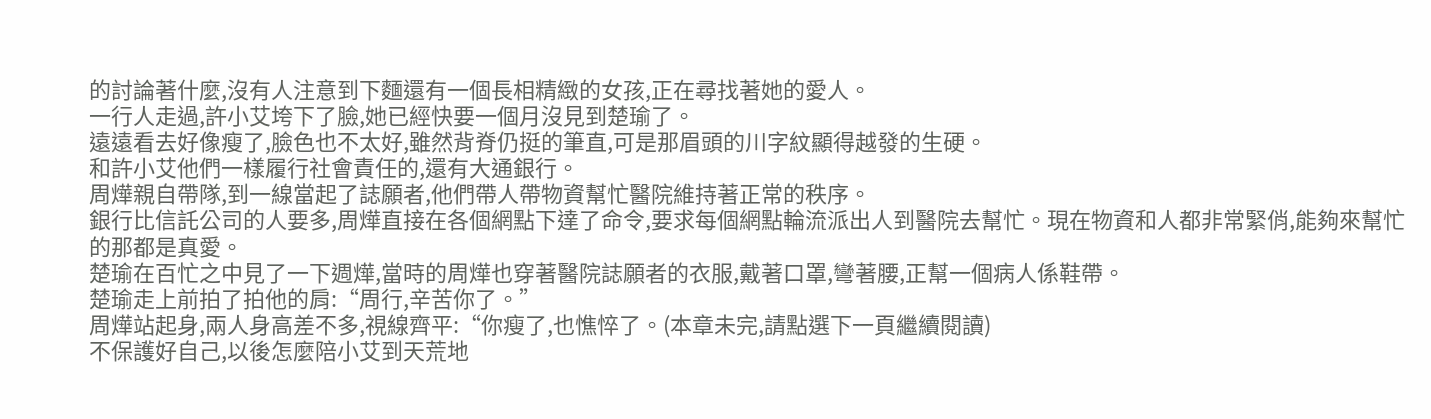的討論著什麼,沒有人注意到下麵還有一個長相精緻的女孩,正在尋找著她的愛人。
一行人走過,許小艾垮下了臉,她已經快要一個月沒見到楚瑜了。
遠遠看去好像瘦了,臉色也不太好,雖然背脊仍挺的筆直,可是那眉頭的川字紋顯得越發的生硬。
和許小艾他們一樣履行社會責任的,還有大通銀行。
周燁親自帶隊,到一線當起了誌願者,他們帶人帶物資幫忙醫院維持著正常的秩序。
銀行比信託公司的人要多,周燁直接在各個網點下達了命令,要求每個網點輪流派出人到醫院去幫忙。現在物資和人都非常緊俏,能夠來幫忙的那都是真愛。
楚瑜在百忙之中見了一下週燁,當時的周燁也穿著醫院誌願者的衣服,戴著口罩,彎著腰,正幫一個病人係鞋帶。
楚瑜走上前拍了拍他的肩:“周行,辛苦你了。”
周燁站起身,兩人身高差不多,視線齊平:“你瘦了,也憔悴了。(本章未完,請點選下一頁繼續閱讀)
不保護好自己,以後怎麼陪小艾到天荒地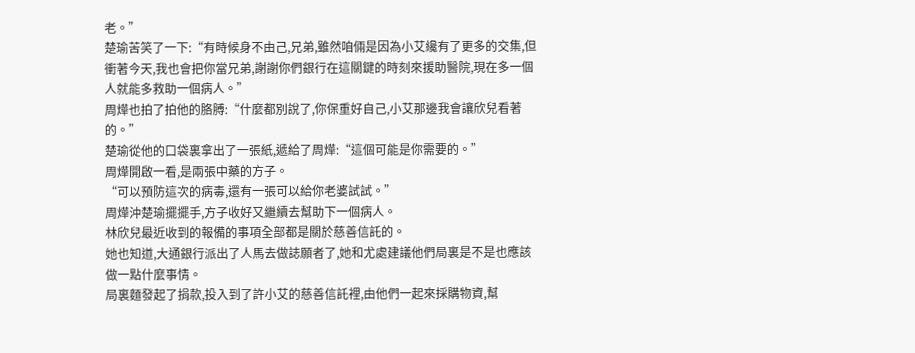老。”
楚瑜苦笑了一下:“有時候身不由己,兄弟,雖然咱倆是因為小艾纔有了更多的交集,但衝著今天,我也會把你當兄弟,謝謝你們銀行在這關鍵的時刻來援助醫院,現在多一個人就能多救助一個病人。”
周燁也拍了拍他的胳膊:“什麼都別說了,你保重好自己,小艾那邊我會讓欣兒看著的。”
楚瑜從他的口袋裏拿出了一張紙,遞給了周燁:“這個可能是你需要的。”
周燁開啟一看,是兩張中藥的方子。
“可以預防這次的病毒,還有一張可以給你老婆試試。”
周燁沖楚瑜擺擺手,方子收好又繼續去幫助下一個病人。
林欣兒最近收到的報備的事項全部都是關於慈善信託的。
她也知道,大通銀行派出了人馬去做誌願者了,她和尤處建議他們局裏是不是也應該做一點什麼事情。
局裏麵發起了捐款,投入到了許小艾的慈善信託裡,由他們一起來採購物資,幫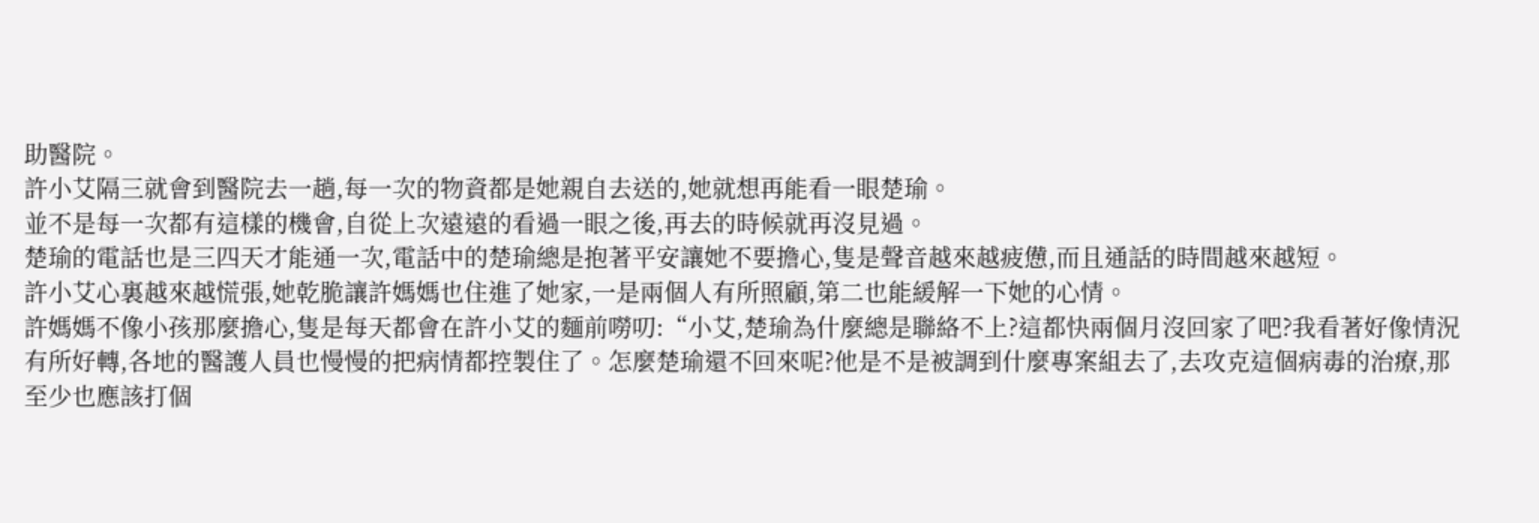助醫院。
許小艾隔三就會到醫院去一趟,每一次的物資都是她親自去送的,她就想再能看一眼楚瑜。
並不是每一次都有這樣的機會,自從上次遠遠的看過一眼之後,再去的時候就再沒見過。
楚瑜的電話也是三四天才能通一次,電話中的楚瑜總是抱著平安讓她不要擔心,隻是聲音越來越疲憊,而且通話的時間越來越短。
許小艾心裏越來越慌張,她乾脆讓許媽媽也住進了她家,一是兩個人有所照顧,第二也能緩解一下她的心情。
許媽媽不像小孩那麼擔心,隻是每天都會在許小艾的麵前嘮叨:“小艾,楚瑜為什麼總是聯絡不上?這都快兩個月沒回家了吧?我看著好像情況有所好轉,各地的醫護人員也慢慢的把病情都控製住了。怎麼楚瑜還不回來呢?他是不是被調到什麼專案組去了,去攻克這個病毒的治療,那至少也應該打個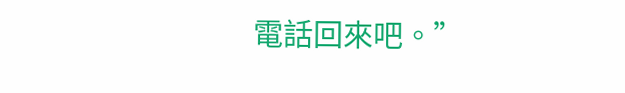電話回來吧。”